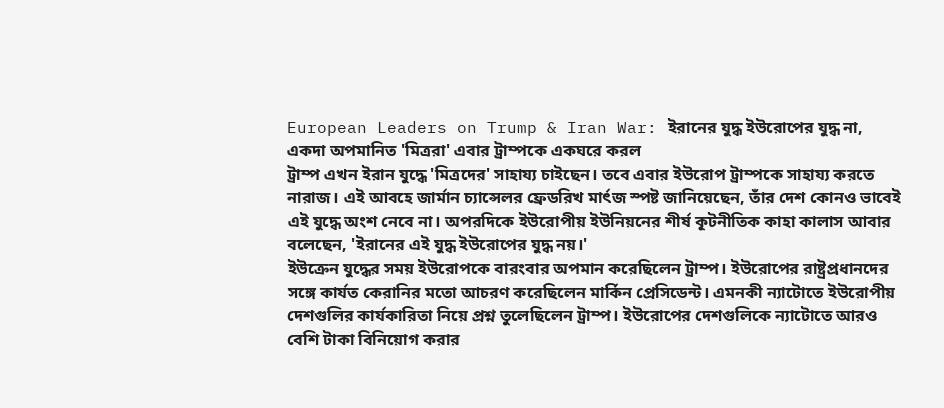European Leaders on Trump & Iran War: ইরানের যুদ্ধ ইউরোপের যুদ্ধ না, একদা অপমানিত 'মিত্ররা' এবার ট্রাম্পকে একঘরে করল
ট্রাম্প এখন ইরান যুদ্ধে 'মিত্রদের' সাহায্য চাইছেন। তবে এবার ইউরোপ ট্রাম্পকে সাহায্য করতে নারাজ। এই আবহে জার্মান চ্যান্সেলর ফ্রেডরিখ মার্ৎজ স্পষ্ট জানিয়েছেন, তাঁর দেশ কোনও ভাবেই এই যুদ্ধে অংশ নেবে না। অপরদিকে ইউরোপীয় ইউনিয়নের শীর্ষ কূটনীতিক কাহা কালাস আবার বলেছেন, 'ইরানের এই যুদ্ধ ইউরোপের যুদ্ধ নয়।'
ইউক্রেন যুদ্ধের সময় ইউরোপকে বারংবার অপমান করেছিলেন ট্রাম্প। ইউরোপের রাষ্ট্রপ্রধানদের সঙ্গে কার্যত কেরানির মতো আচরণ করেছিলেন মার্কিন প্রেসিডেন্ট। এমনকী ন্যাটোতে ইউরোপীয় দেশগুলির কার্যকারিতা নিয়ে প্রশ্ন তুলেছিলেন ট্রাম্প। ইউরোপের দেশগুলিকে ন্যাটোতে আরও বেশি টাকা বিনিয়োগ করার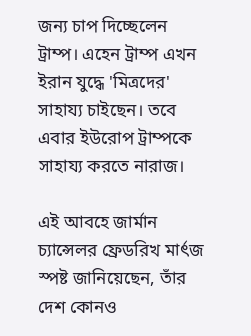জন্য চাপ দিচ্ছেলেন ট্রাম্প। এহেন ট্রাম্প এখন ইরান যুদ্ধে 'মিত্রদের' সাহায্য চাইছেন। তবে এবার ইউরোপ ট্রাম্পকে সাহায্য করতে নারাজ।

এই আবহে জার্মান চ্যান্সেলর ফ্রেডরিখ মার্ৎজ স্পষ্ট জানিয়েছেন, তাঁর দেশ কোনও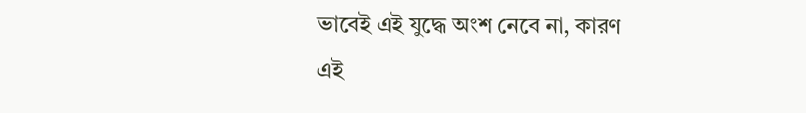ভাবেই এই যুদ্ধে অংশ নেবে না, কারণ এই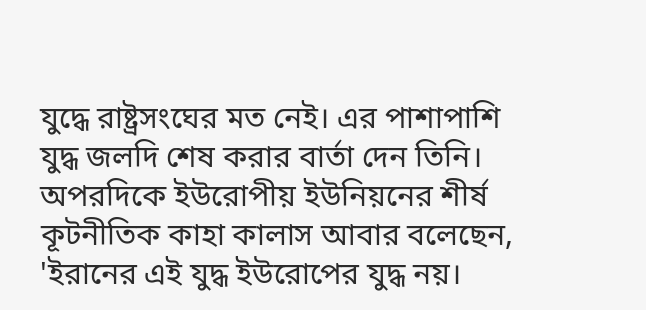যুদ্ধে রাষ্ট্রসংঘের মত নেই। এর পাশাপাশি যুদ্ধ জলদি শেষ করার বার্তা দেন তিনি। অপরদিকে ইউরোপীয় ইউনিয়নের শীর্ষ কূটনীতিক কাহা কালাস আবার বলেছেন, 'ইরানের এই যুদ্ধ ইউরোপের যুদ্ধ নয়।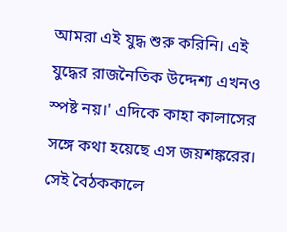আমরা এই যুদ্ধ শুরু করিনি। এই যুদ্ধের রাজনৈতিক উদ্দেশ্য এখনও স্পষ্ট নয়।' এদিকে কাহা কালাসের সঙ্গে কথা হয়েছে এস জয়শঙ্করের। সেই বৈঠককালে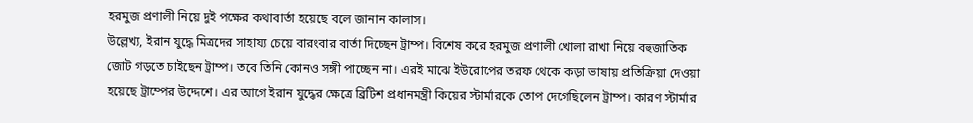হরমুজ প্রণালী নিয়ে দুই পক্ষের কথাবার্তা হয়েছে বলে জানান কালাস।
উল্লেখ্য, ইরান যুদ্ধে মিত্রদের সাহায্য চেয়ে বারংবার বার্তা দিচ্ছেন ট্রাম্প। বিশেষ করে হরমুজ প্রণালী খোলা রাখা নিয়ে বহুজাতিক জোট গড়তে চাইছেন ট্রাম্প। তবে তিনি কোনও সঙ্গী পাচ্ছেন না। এরই মাঝে ইউরোপের তরফ থেকে কড়া ভাষায় প্রতিক্রিয়া দেওয়া হয়েছে ট্রাম্পের উদ্দেশে। এর আগে ইরান যুদ্ধের ক্ষেত্রে ব্রিটিশ প্রধানমন্ত্রী কিয়ের স্টার্মারকে তোপ দেগেছিলেন ট্রাম্প। কারণ স্টার্মার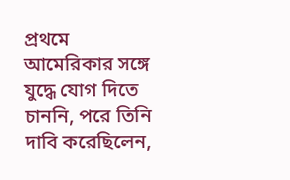প্রথমে আমেরিকার সঙ্গে যুদ্ধে যোগ দিতে চাননি, পরে তিনি দাবি করেছিলেন,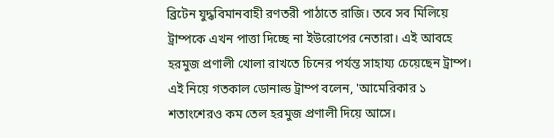ব্রিটেন যুদ্ধবিমানবাহী রণতরী পাঠাতে রাজি। তবে সব মিলিয়ে ট্রাম্পকে এখন পাত্তা দিচ্ছে না ইউরোপের নেতারা। এই আবহে হরমুজ প্রণালী খোলা রাখতে চিনের পর্যন্ত সাহায্য চেয়েছেন ট্রাম্প।
এই নিয়ে গতকাল ডোনাল্ড ট্রাম্প বলেন, 'আমেরিকার ১ শতাংশেরও কম তেল হরমুজ প্রণালী দিয়ে আসে।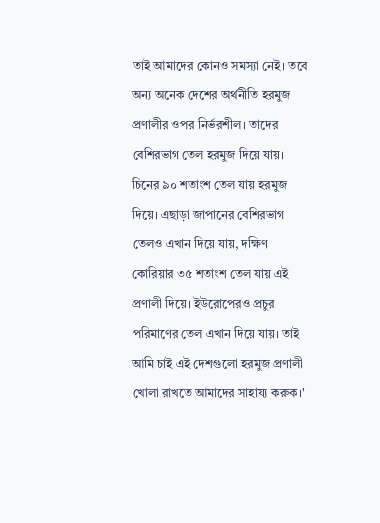তাই আমাদের কোনও সমস্যা নেই। তবে অন্য অনেক দেশের অর্থনীতি হরমুজ প্রণালীর ওপর নির্ভরশীল। তাদের বেশিরভাগ তেল হরমুজ দিয়ে যায়। চিনের ৯০ শতাংশ তেল যায় হরমুজ দিয়ে। এছাড়া জাপানের বেশিরভাগ তেলও এখান দিয়ে যায়, দক্ষিণ কোরিয়ার ৩৫ শতাংশ তেল যায় এই প্রণালী দিয়ে। ইউরোপেরও প্রচুর পরিমাণের তেল এখান দিয়ে যায়। তাই আমি চাই এই দেশগুলো হরমুজ প্রণালী খোলা রাখতে আমাদের সাহায্য করুক।'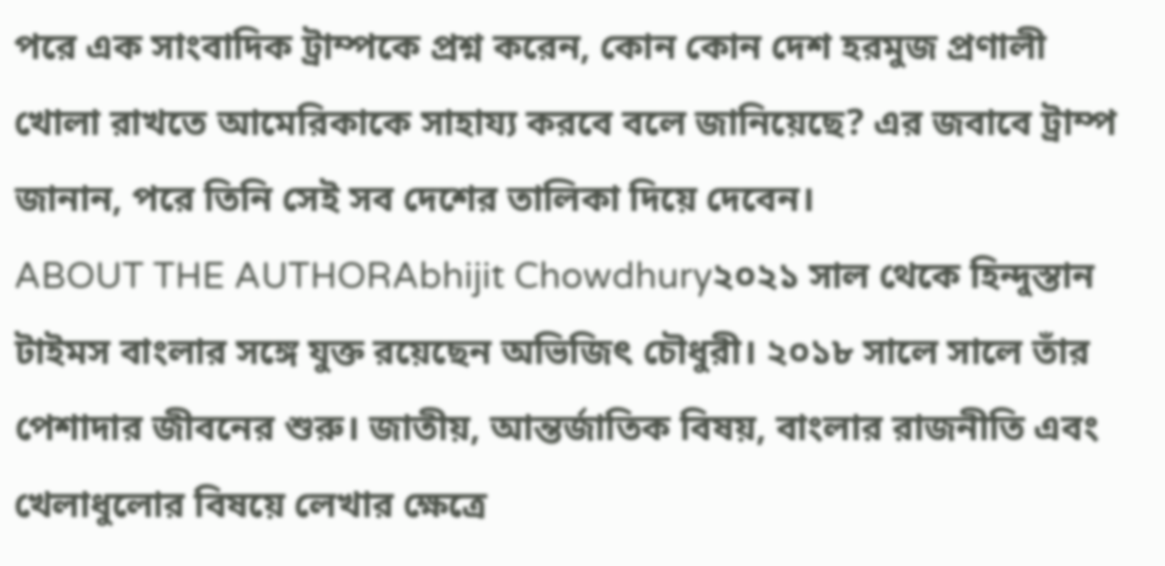পরে এক সাংবাদিক ট্রাম্পকে প্রশ্ন করেন, কোন কোন দেশ হরমুজ প্রণালী খোলা রাখতে আমেরিকাকে সাহায্য করবে বলে জানিয়েছে? এর জবাবে ট্রাম্প জানান, পরে তিনি সেই সব দেশের তালিকা দিয়ে দেবেন।
ABOUT THE AUTHORAbhijit Chowdhury২০২১ সাল থেকে হিন্দুস্তান টাইমস বাংলার সঙ্গে যুক্ত রয়েছেন অভিজিৎ চৌধুরী। ২০১৮ সালে সালে তাঁর পেশাদার জীবনের শুরু। জাতীয়, আন্তর্জাতিক বিষয়, বাংলার রাজনীতি এবং খেলাধুলোর বিষয়ে লেখার ক্ষেত্রে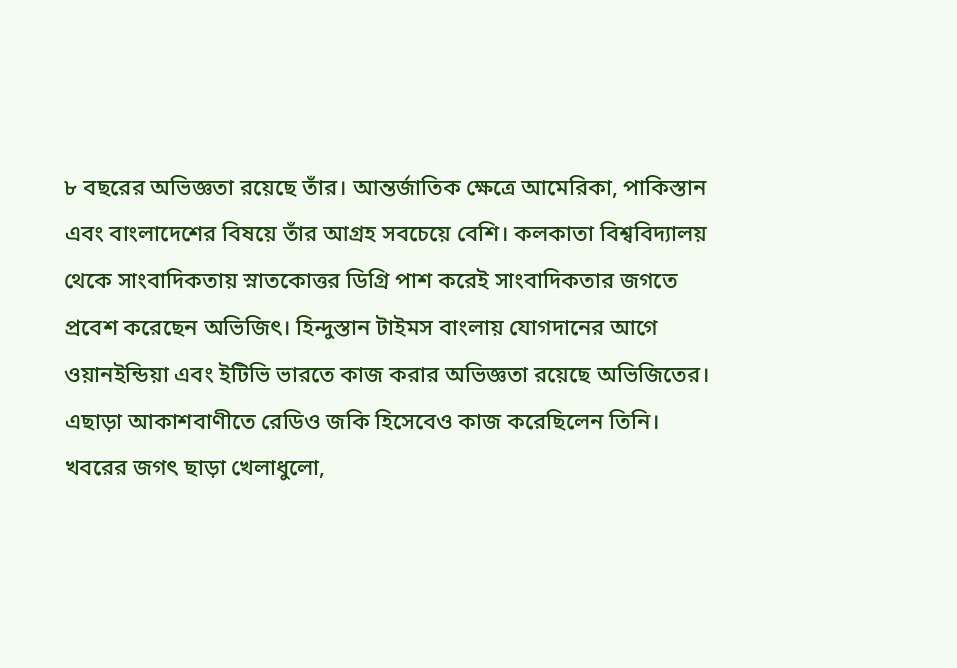৮ বছরের অভিজ্ঞতা রয়েছে তাঁর। আন্তর্জাতিক ক্ষেত্রে আমেরিকা, পাকিস্তান এবং বাংলাদেশের বিষয়ে তাঁর আগ্রহ সবচেয়ে বেশি। কলকাতা বিশ্ববিদ্যালয় থেকে সাংবাদিকতায় স্নাতকোত্তর ডিগ্রি পাশ করেই সাংবাদিকতার জগতে প্রবেশ করেছেন অভিজিৎ। হিন্দুস্তান টাইমস বাংলায় যোগদানের আগে ওয়ানইন্ডিয়া এবং ইটিভি ভারতে কাজ করার অভিজ্ঞতা রয়েছে অভিজিতের। এছাড়া আকাশবাণীতে রেডিও জকি হিসেবেও কাজ করেছিলেন তিনি। খবরের জগৎ ছাড়া খেলাধুলো,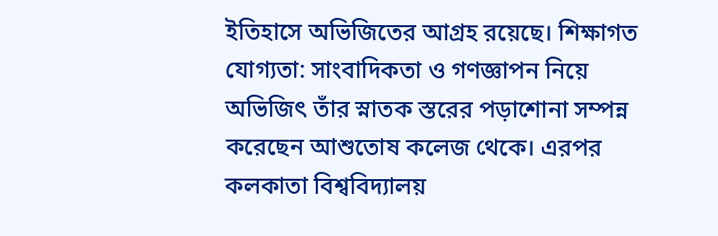ইতিহাসে অভিজিতের আগ্রহ রয়েছে। শিক্ষাগত যোগ্যতা: সাংবাদিকতা ও গণজ্ঞাপন নিয়ে অভিজিৎ তাঁর স্নাতক স্তরের পড়াশোনা সম্পন্ন করেছেন আশুতোষ কলেজ থেকে। এরপর কলকাতা বিশ্ববিদ্যালয়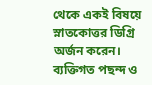থেকে একই বিষয়ে স্নাতকোত্তর ডিগ্রি অর্জন করেন। ব্যক্তিগত পছন্দ ও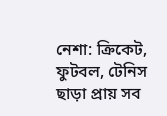নেশা: ক্রিকেট, ফুটবল, টেনিস ছাড়া প্রায় সব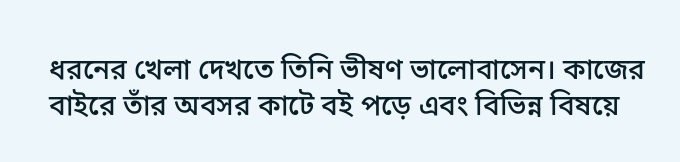ধরনের খেলা দেখতে তিনি ভীষণ ভালোবাসেন। কাজের বাইরে তাঁর অবসর কাটে বই পড়ে এবং বিভিন্ন বিষয়ে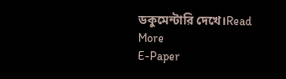ডকুমেন্টারি দেখে।Read More
E-Paper